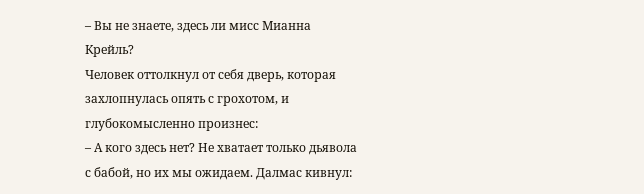– Вы не знаете, здесь ли мисс Мианна Крейль?
Человек оттолкнул от себя дверь, которая захлопнулась опять с грохотом, и глубокомысленно произнес:
– А кого здесь нет? Не хватает только дьявола с бабой, но их мы ожидаем. Далмас кивнул: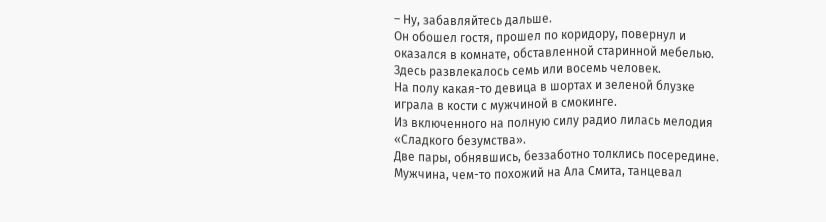– Ну, забавляйтесь дальше.
Он обошел гостя, прошел по коридору, повернул и оказался в комнате, обставленной старинной мебелью. Здесь развлекалось семь или восемь человек.
На полу какая-то девица в шортах и зеленой блузке играла в кости с мужчиной в смокинге.
Из включенного на полную силу радио лилась мелодия «Сладкого безумства».
Две пары, обнявшись, беззаботно толклись посередине.
Мужчина, чем-то похожий на Ала Смита, танцевал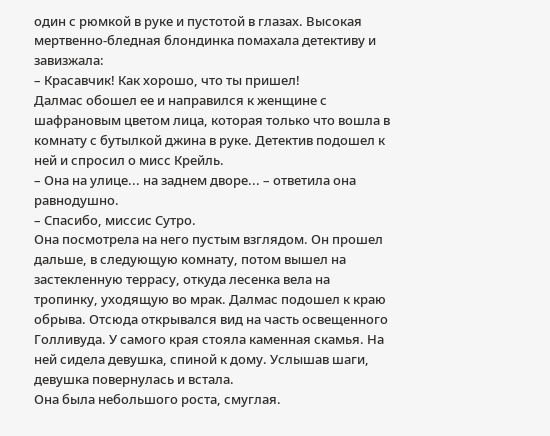один с рюмкой в руке и пустотой в глазах. Высокая мертвенно-бледная блондинка помахала детективу и завизжала:
– Красавчик! Как хорошо, что ты пришел!
Далмас обошел ее и направился к женщине с шафрановым цветом лица, которая только что вошла в комнату с бутылкой джина в руке. Детектив подошел к ней и спросил о мисс Крейль.
– Она на улице... на заднем дворе... – ответила она равнодушно.
– Спасибо, миссис Сутро.
Она посмотрела на него пустым взглядом. Он прошел дальше, в следующую комнату, потом вышел на застекленную террасу, откуда лесенка вела на тропинку, уходящую во мрак. Далмас подошел к краю обрыва. Отсюда открывался вид на часть освещенного Голливуда. У самого края стояла каменная скамья. На ней сидела девушка, спиной к дому. Услышав шаги, девушка повернулась и встала.
Она была небольшого роста, смуглая.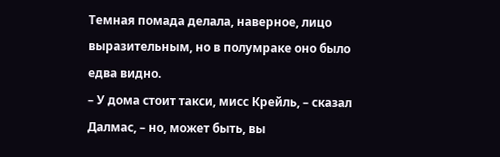Темная помада делала, наверное, лицо выразительным, но в полумраке оно было едва видно.
– У дома стоит такси, мисс Крейль, – сказал Далмас, – но, может быть, вы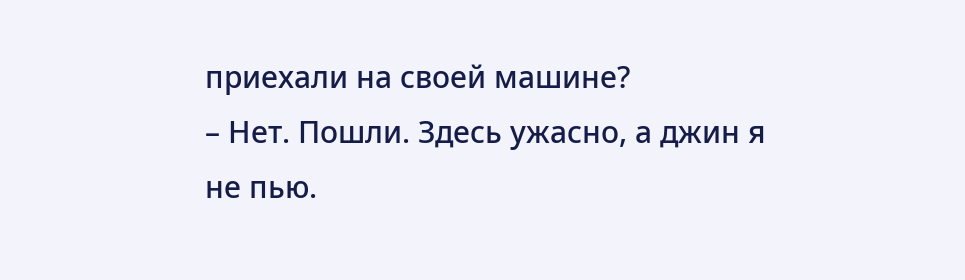приехали на своей машине?
– Нет. Пошли. Здесь ужасно, а джин я не пью.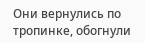Они вернулись по тропинке, обогнули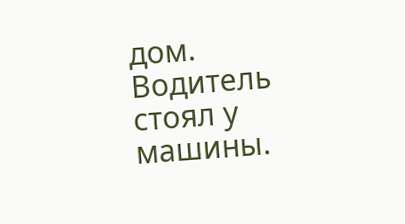дом. Водитель стоял у машины.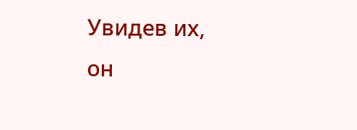Увидев их, он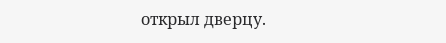открыл дверцу.